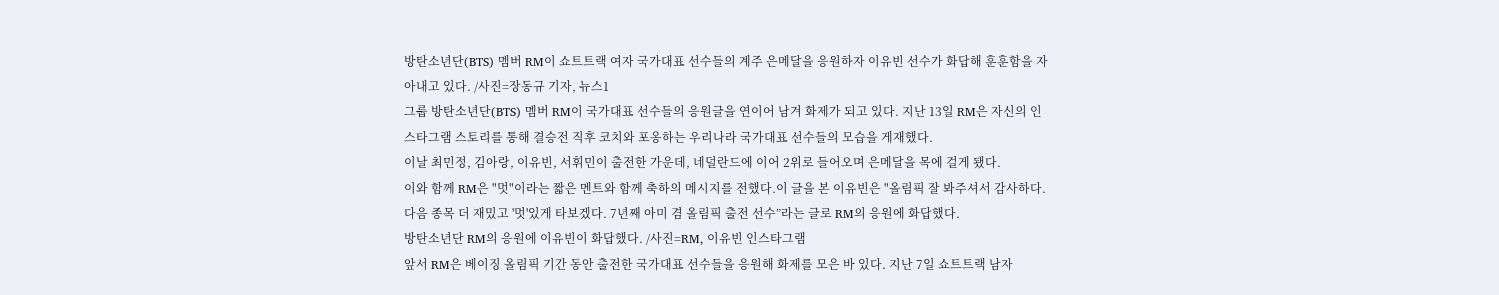방탄소년단(BTS) 멤버 RM이 쇼트트랙 여자 국가대표 선수들의 계주 은메달을 응원하자 이유빈 선수가 화답해 훈훈함을 자아내고 있다. /사진=장동규 기자, 뉴스1
그룹 방탄소년단(BTS) 멤버 RM이 국가대표 선수들의 응원글을 연이어 남겨 화제가 되고 있다. 지난 13일 RM은 자신의 인스타그램 스토리를 통해 결승전 직후 코치와 포옹하는 우리나라 국가대표 선수들의 모습을 게재했다.
이날 최민정, 김아랑, 이유빈, 서휘민이 출전한 가운데, 네덜란드에 이어 2위로 들어오며 은메달을 목에 걸게 됐다.
이와 함께 RM은 "멋"이라는 짧은 멘트와 함께 축하의 메시지를 전했다.이 글을 본 이유빈은 "올림픽 잘 봐주셔서 감사하다. 다음 종목 더 재밌고 '멋'있게 타보겠다. 7년째 아미 겸 올림픽 출전 선수”라는 글로 RM의 응원에 화답했다.
방탄소년단 RM의 응원에 이유빈이 화답했다. /사진=RM, 이유빈 인스타그램
앞서 RM은 베이징 올림픽 기간 동안 출전한 국가대표 선수들을 응원해 화제를 모은 바 있다. 지난 7일 쇼트트랙 남자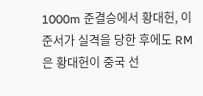1000m 준결승에서 황대헌, 이준서가 실격을 당한 후에도 RM은 황대헌이 중국 선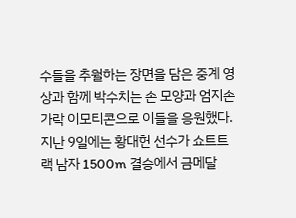수들을 추월하는 장면을 담은 중계 영상과 함께 박수치는 손 모양과 엄지손가락 이모티콘으로 이들을 응원했다.
지난 9일에는 황대헌 선수가 쇼트트랙 남자 1500m 결승에서 금메달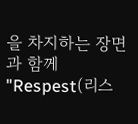을 차지하는 장면과 함께 "Respest(리스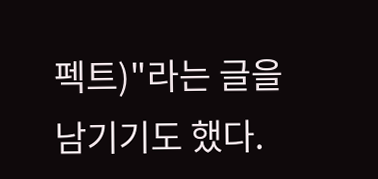펙트)"라는 글을 남기기도 했다.